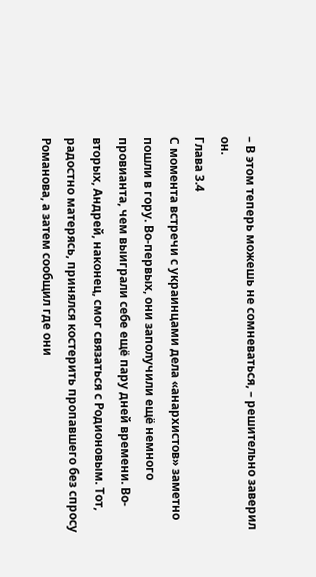– В этом теперь можешь не сомневаться, – решительно заверил он.
Глава 3.4
С момента встречи с украинцами дела «анархистов» заметно пошли в гору. Во-первых, они заполучили ещё немного провианта, чем выиграли себе ещё пару дней времени. Во-вторых, Андрей, наконец, смог связаться с Родионовым. Тот, радостно матерясь, принялся костерить пропавшего без спросу Романова, а затем сообщил где они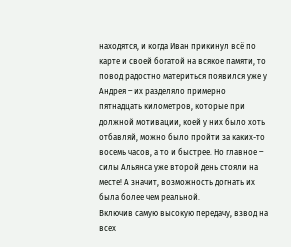находятся, и когда Иван прикинул всё по карте и своей богатой на всякое памяти, то повод радостно материться появился уже у Андрея ‒ их разделяло примерно пятнадцать километров, которые при должной мотивации, коей у них было хоть отбавляй, можно было пройти за каких-то восемь часов, а то и быстрее. Но главное ‒ силы Альянса уже второй день стояли на месте! А значит, возможность догнать их была более чем реальной.
Включив самую высокую передачу, взвод на всех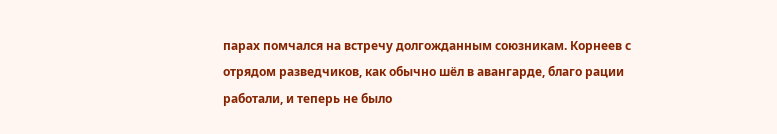парах помчался на встречу долгожданным союзникам. Корнеев с отрядом разведчиков, как обычно шёл в авангарде, благо рации работали, и теперь не было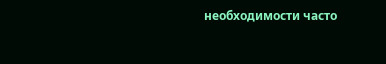необходимости часто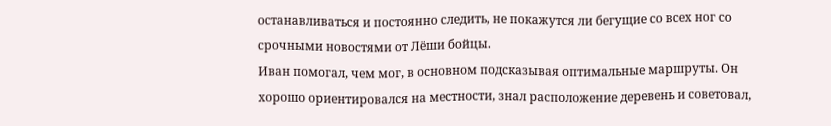останавливаться и постоянно следить, не покажутся ли бегущие со всех ног со срочными новостями от Лёши бойцы.
Иван помогал, чем мог, в основном подсказывая оптимальные маршруты. Он хорошо ориентировался на местности, знал расположение деревень и советовал,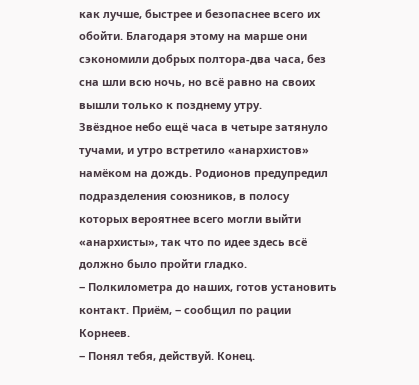как лучше, быстрее и безопаснее всего их обойти. Благодаря этому на марше они сэкономили добрых полтора-два часа, без сна шли всю ночь, но всё равно на своих вышли только к позднему утру.
Звёздное небо ещё часа в четыре затянуло тучами, и утро встретило «анархистов» намёком на дождь. Родионов предупредил подразделения союзников, в полосу которых вероятнее всего могли выйти «анархисты», так что по идее здесь всё должно было пройти гладко.
‒ Полкилометра до наших, готов установить контакт. Приём, ‒ сообщил по рации Корнеев.
‒ Понял тебя, действуй. Конец.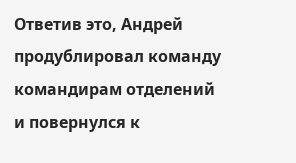Ответив это, Андрей продублировал команду командирам отделений и повернулся к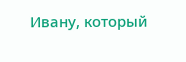Ивану, который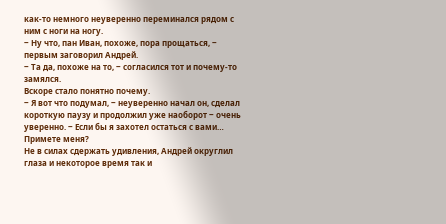как-то немного неуверенно переминался рядом с ним с ноги на ногу.
‒ Ну что, пан Иван, похоже, пора прощаться, ‒ первым заговорил Андрей.
‒ Та да, похоже на то, ‒ согласился тот и почему-то замялся.
Вскоре стало понятно почему.
‒ Я вот что подумал, ‒ неуверенно начал он, сделал короткую паузу и продолжил уже наоборот ‒ очень уверенно. ‒ Если бы я захотел остаться с вами… Примете меня?
Не в силах сдержать удивления, Андрей округлил глаза и некоторое время так и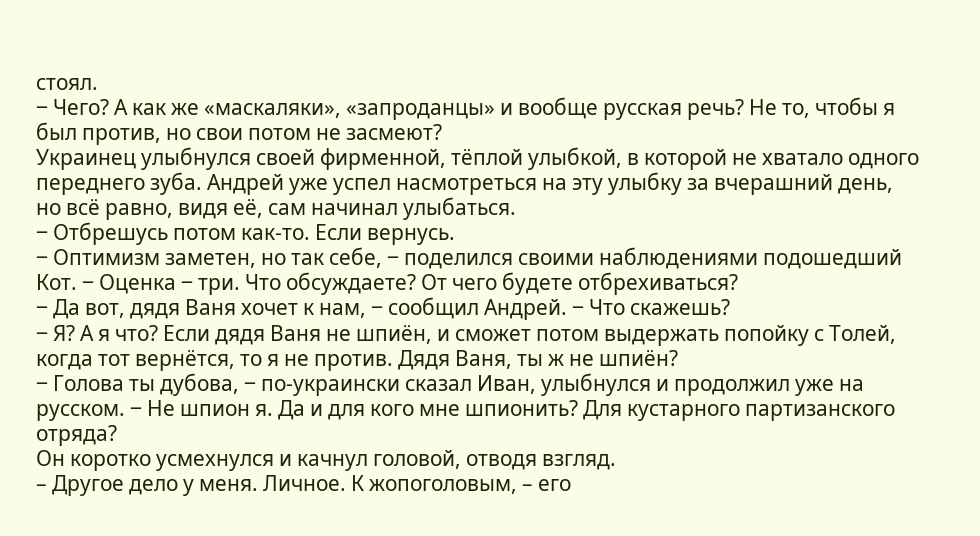стоял.
‒ Чего? А как же «маскаляки», «запроданцы» и вообще русская речь? Не то, чтобы я был против, но свои потом не засмеют?
Украинец улыбнулся своей фирменной, тёплой улыбкой, в которой не хватало одного переднего зуба. Андрей уже успел насмотреться на эту улыбку за вчерашний день, но всё равно, видя её, сам начинал улыбаться.
‒ Отбрешусь потом как-то. Если вернусь.
‒ Оптимизм заметен, но так себе, ‒ поделился своими наблюдениями подошедший Кот. ‒ Оценка ‒ три. Что обсуждаете? От чего будете отбрехиваться?
‒ Да вот, дядя Ваня хочет к нам, ‒ сообщил Андрей. ‒ Что скажешь?
‒ Я? А я что? Если дядя Ваня не шпиён, и сможет потом выдержать попойку с Толей, когда тот вернётся, то я не против. Дядя Ваня, ты ж не шпиён?
‒ Голова ты дубова, ‒ по-украински сказал Иван, улыбнулся и продолжил уже на русском. ‒ Не шпион я. Да и для кого мне шпионить? Для кустарного партизанского отряда?
Он коротко усмехнулся и качнул головой, отводя взгляд.
– Другое дело у меня. Личное. К жопоголовым, – его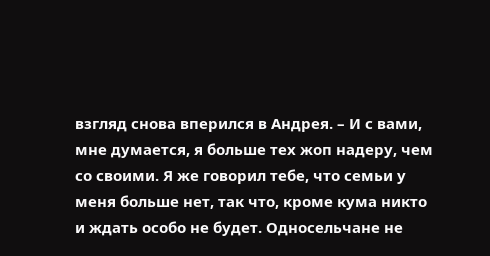взгляд снова вперился в Андрея. – И с вами, мне думается, я больше тех жоп надеру, чем со своими. Я же говорил тебе, что семьи у меня больше нет, так что, кроме кума никто и ждать особо не будет. Односельчане не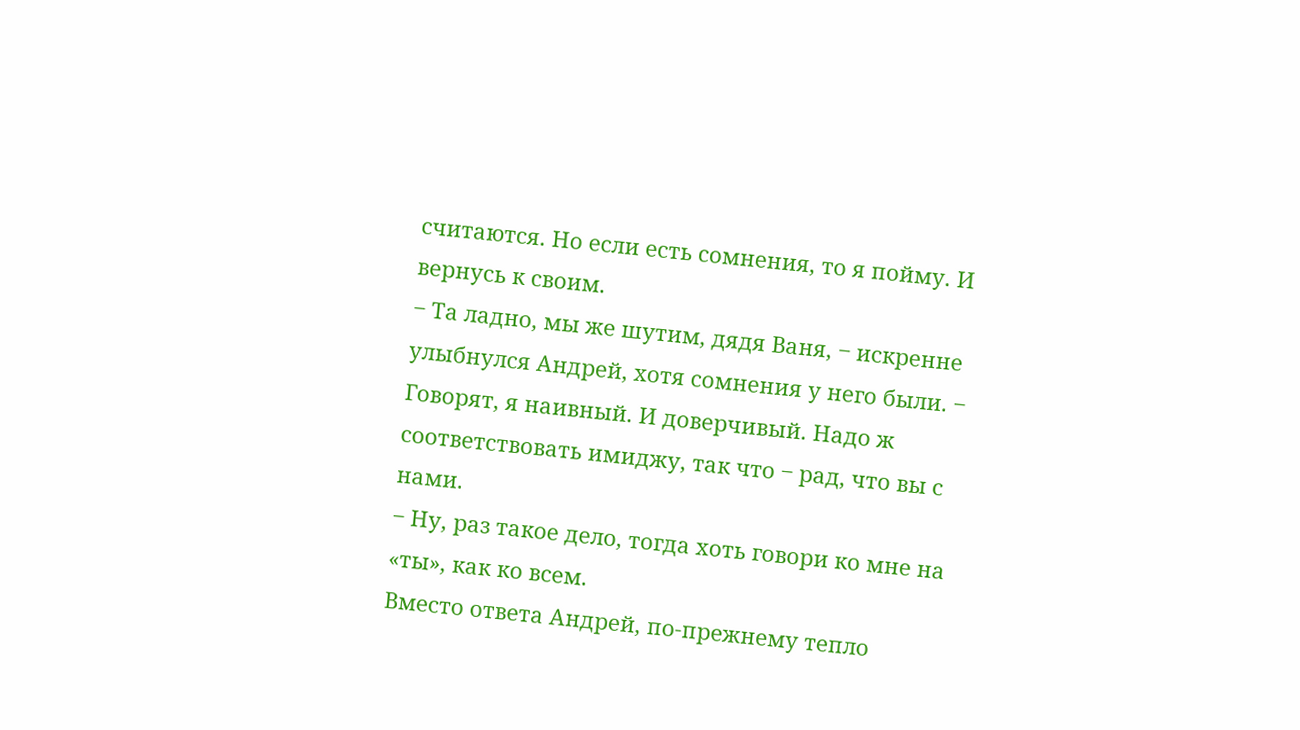считаются. Но если есть сомнения, то я пойму. И вернусь к своим.
‒ Та ладно, мы же шутим, дядя Ваня, ‒ искренне улыбнулся Андрей, хотя сомнения у него были. ‒ Говорят, я наивный. И доверчивый. Надо ж соответствовать имиджу, так что ‒ рад, что вы с нами.
‒ Ну, раз такое дело, тогда хоть говори ко мне на «ты», как ко всем.
Вместо ответа Андрей, по-прежнему тепло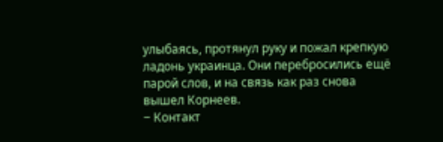улыбаясь, протянул руку и пожал крепкую ладонь украинца. Они перебросились ещё парой слов, и на связь как раз снова вышел Корнеев.
‒ Контакт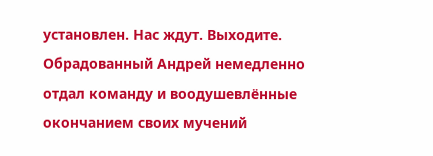установлен. Нас ждут. Выходите.
Обрадованный Андрей немедленно отдал команду и воодушевлённые окончанием своих мучений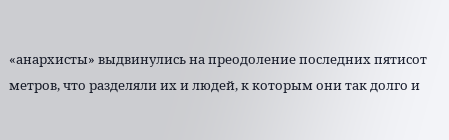«анархисты» выдвинулись на преодоление последних пятисот метров, что разделяли их и людей, к которым они так долго и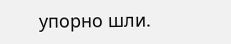упорно шли.